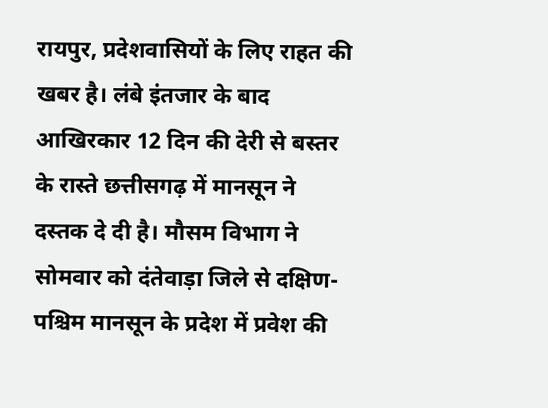रायपुर, प्रदेशवासियों के लिए राहत की खबर है। लंबे इंतजार के बाद आखिरकार 12 दिन की देरी से बस्तर के रास्ते छत्तीसगढ़ में मानसून ने दस्तक दे दी है। मौसम विभाग ने सोमवार को दंतेवाड़ा जिले से दक्षिण-पश्चिम मानसून के प्रदेश में प्रवेश की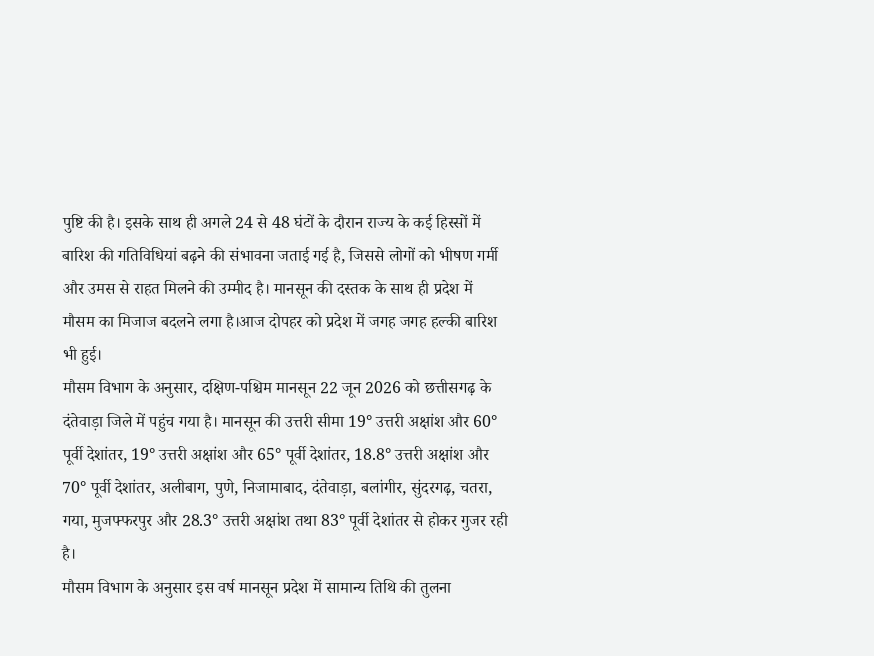पुष्टि की है। इसके साथ ही अगले 24 से 48 घंटों के दौरान राज्य के कई हिस्सों में बारिश की गतिविधियां बढ़ने की संभावना जताई गई है, जिससे लोगों को भीषण गर्मी और उमस से राहत मिलने की उम्मीद है। मानसून की दस्तक के साथ ही प्रदेश में मौसम का मिजाज बदलने लगा है।आज दोपहर को प्रदेश में जगह जगह हल्की बारिश भी हुई।
मौसम विभाग के अनुसार, दक्षिण-पश्चिम मानसून 22 जून 2026 को छत्तीसगढ़ के दंतेवाड़ा जिले में पहुंच गया है। मानसून की उत्तरी सीमा 19° उत्तरी अक्षांश और 60° पूर्वी देशांतर, 19° उत्तरी अक्षांश और 65° पूर्वी देशांतर, 18.8° उत्तरी अक्षांश और 70° पूर्वी देशांतर, अलीबाग, पुणे, निजामाबाद, दंतेवाड़ा, बलांगीर, सुंदरगढ़, चतरा, गया, मुजफ्फरपुर और 28.3° उत्तरी अक्षांश तथा 83° पूर्वी देशांतर से होकर गुजर रही है।
मौसम विभाग के अनुसार इस वर्ष मानसून प्रदेश में सामान्य तिथि की तुलना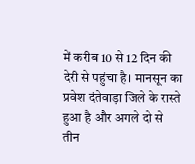में करीब 10 से 12 दिन की देरी से पहुंचा है। मानसून का प्रवेश दंतेवाड़ा जिले के रास्ते हुआ है और अगले दो से तीन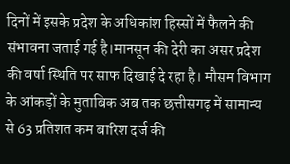दिनों में इसके प्रदेश के अधिकांश हिस्सों में फैलने की संभावना जताई गई है।मानसून की देरी का असर प्रदेश की वर्षा स्थिति पर साफ दिखाई दे रहा है। मौसम विभाग के आंकड़ों के मुताबिक अब तक छत्तीसगढ़ में सामान्य से 63 प्रतिशत कम बारिश दर्ज की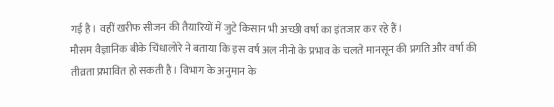गई है। वहीं खरीफ सीजन की तैयारियों में जुटे किसान भी अच्छी वर्षा का इंतजार कर रहे हैं।
मौसम वैज्ञानिक बीके चिंधालोरे ने बताया कि इस वर्ष अल नीनो के प्रभाव के चलते मानसून की प्रगति और वर्षा की तीव्रता प्रभावित हो सकती है। विभाग के अनुमान के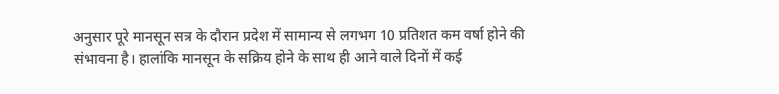अनुसार पूरे मानसून सत्र के दौरान प्रदेश में सामान्य से लगभग 10 प्रतिशत कम वर्षा होने की संभावना है। हालांकि मानसून के सक्रिय होने के साथ ही आने वाले दिनों में कई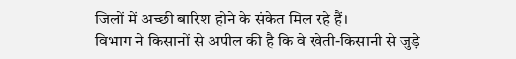जिलों में अच्छी बारिश होने के संकेत मिल रहे हैं।
विभाग ने किसानों से अपील की है कि वे खेती-किसानी से जुड़े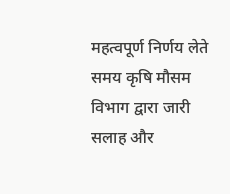महत्वपूर्ण निर्णय लेते समय कृषि मौसम विभाग द्वारा जारी सलाह और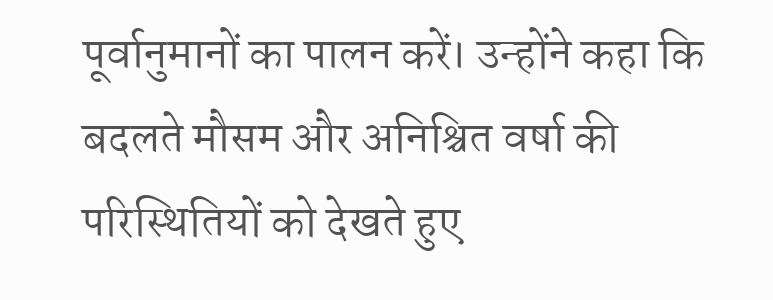पूर्वानुमानों का पालन करें। उन्होंने कहा कि बदलते मौसम और अनिश्चित वर्षा की परिस्थितियों को देखते हुए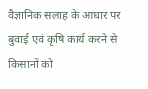वैज्ञानिक सलाह के आधार पर बुवाई एवं कृषि कार्य करने से किसानों को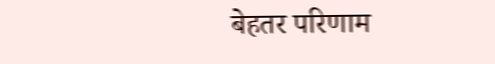बेहतर परिणाम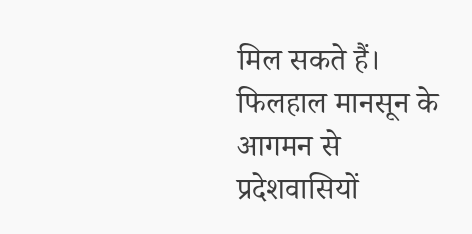मिल सकते हैं। फिलहाल मानसून के आगमन से प्रदेशवासियों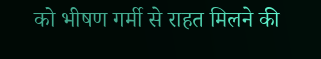को भीषण गर्मी से राहत मिलने की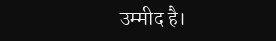उम्मीद है।